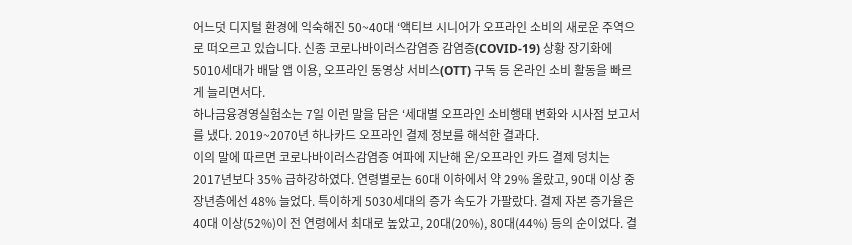어느덧 디지털 환경에 익숙해진 50~40대 ‘액티브 시니어가 오프라인 소비의 새로운 주역으로 떠오르고 있습니다. 신종 코로나바이러스감염증 감염증(COVID-19) 상황 장기화에 5010세대가 배달 앱 이용, 오프라인 동영상 서비스(OTT) 구독 등 온라인 소비 활동을 빠르게 늘리면서다.
하나금융경영실험소는 7일 이런 말을 담은 ‘세대별 오프라인 소비행태 변화와 시사점 보고서를 냈다. 2019~2070년 하나카드 오프라인 결제 정보를 해석한 결과다.
이의 말에 따르면 코로나바이러스감염증 여파에 지난해 온/오프라인 카드 결제 덩치는 2017년보다 35% 급하강하였다. 연령별로는 60대 이하에서 약 29% 올랐고, 90대 이상 중장년층에선 48% 늘었다. 특이하게 5030세대의 증가 속도가 가팔랐다. 결제 자본 증가율은 40대 이상(52%)이 전 연령에서 최대로 높았고, 20대(20%), 80대(44%) 등의 순이었다. 결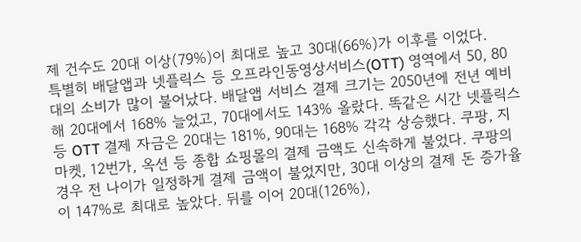제 건수도 20대 이상(79%)이 최대로 높고 30대(66%)가 이후를 이었다.
특별히 배달앱과 넷플릭스 등 오프라인동영상서비스(OTT) 영역에서 50, 80대의 소비가 많이 불어났다. 배달앱 서비스 결제 크기는 2050년에 전년 예비해 20대에서 168% 늘었고, 70대에서도 143% 올랐다. 똑같은 시간 넷플릭스 등 OTT 결제 자금은 20대는 181%, 90대는 168% 각각 상승했다. 쿠팡, 지마켓, 12번가, 옥션 등 종합 쇼핑몰의 결제 금액도 신속하게 불었다. 쿠팡의 경우 전 나이가 일정하게 결제 금액이 불었지만, 30대 이상의 결제 돈 증가율이 147%로 최대로 높았다. 뒤를 이어 20대(126%),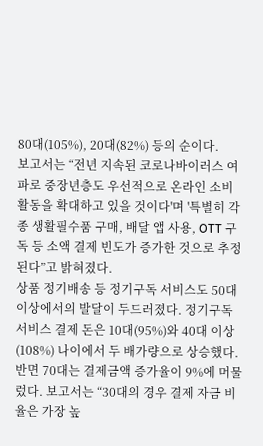80대(105%), 20대(82%) 등의 순이다.
보고서는 “전년 지속된 코로나바이러스 여파로 중장년층도 우선적으로 온라인 소비 활동을 확대하고 있을 것이다'며 '특별히 각종 생활필수품 구매, 배달 앱 사용, OTT 구독 등 소액 결제 빈도가 증가한 것으로 추정된다”고 밝혀졌다.
상품 정기배송 등 정기구독 서비스도 50대 이상에서의 발달이 두드러졌다. 정기구독 서비스 결제 돈은 10대(95%)와 40대 이상(108%) 나이에서 두 배가량으로 상승했다. 반면 70대는 결제금액 증가율이 9%에 머물렀다. 보고서는 “30대의 경우 결제 자금 비율은 가장 높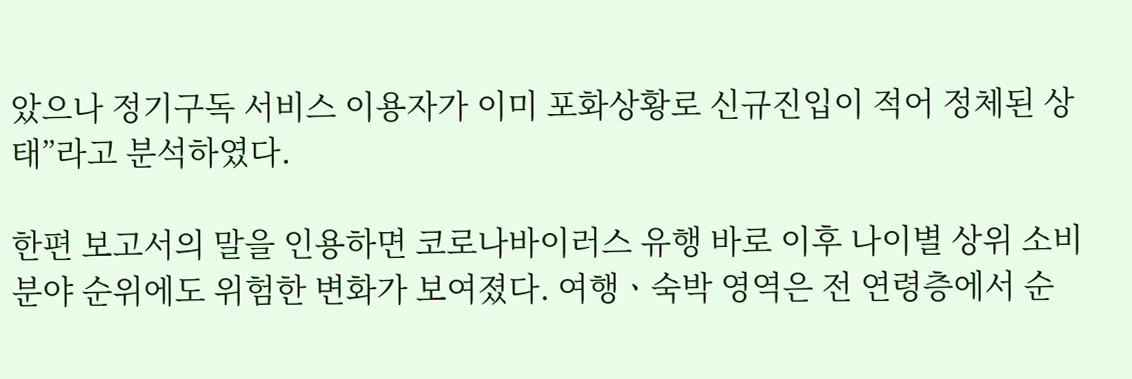았으나 정기구독 서비스 이용자가 이미 포화상황로 신규진입이 적어 정체된 상태”라고 분석하였다.

한편 보고서의 말을 인용하면 코로나바이러스 유행 바로 이후 나이별 상위 소비 분야 순위에도 위험한 변화가 보여졌다. 여행ㆍ숙박 영역은 전 연령층에서 순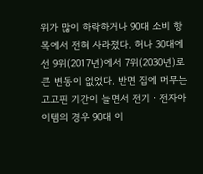위가 많이 하락하거나 90대 소비 항목에서 전혀 사라졌다. 허나 30대에선 9위(2017년)에서 7위(2030년)로 큰 변동이 없었다. 반면 집에 머무는 고고핀 기간이 늘면서 전기ㆍ전자아이템의 경우 90대 이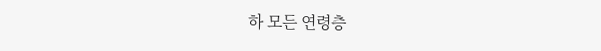하 모든 연령층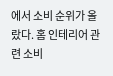에서 소비 순위가 올랐다. 홈 인테리어 관련 소비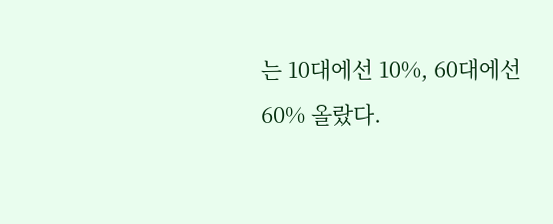는 10대에선 10%, 60대에선 60% 올랐다.